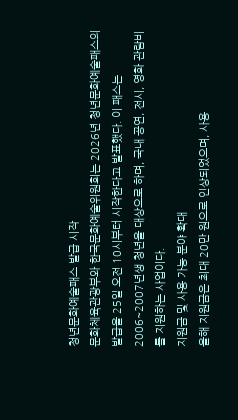청년문화예술패스 발급 시작
문화체육관광부와 한국문화예술위원회는 2026년 청년문화예술패스의 발급을 25일 오전 10시부터 시작한다고 발표했다. 이 패스는 2006~2007년생 청년을 대상으로 하며, 국내 공연, 전시, 영화 관람비를 지원하는 사업이다.
지원금 및 사용 가능 분야 확대
올해 지원금은 최대 20만 원으로 인상되었으며, 사용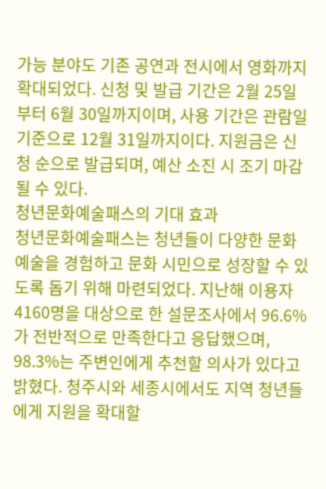가능 분야도 기존 공연과 전시에서 영화까지 확대되었다. 신청 및 발급 기간은 2월 25일부터 6월 30일까지이며, 사용 기간은 관람일 기준으로 12월 31일까지이다. 지원금은 신청 순으로 발급되며, 예산 소진 시 조기 마감될 수 있다.
청년문화예술패스의 기대 효과
청년문화예술패스는 청년들이 다양한 문화예술을 경험하고 문화 시민으로 성장할 수 있도록 돕기 위해 마련되었다. 지난해 이용자 4160명을 대상으로 한 설문조사에서 96.6%가 전반적으로 만족한다고 응답했으며, 98.3%는 주변인에게 추천할 의사가 있다고 밝혔다. 청주시와 세종시에서도 지역 청년들에게 지원을 확대할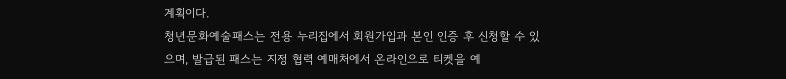계획이다.
청년문화예술패스는 전용 누리집에서 회원가입과 본인 인증 후 신청할 수 있으며, 발급된 패스는 지정 협력 예매처에서 온라인으로 티켓을 예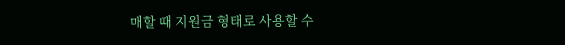매할 때 지원금 형태로 사용할 수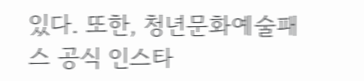있다. 또한, 청년문화예술패스 공식 인스타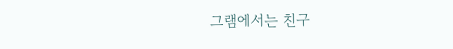그램에서는 친구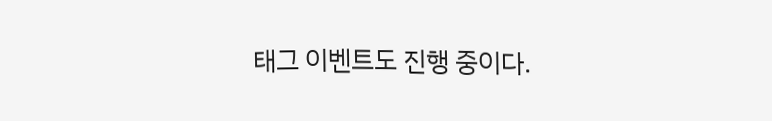태그 이벤트도 진행 중이다.